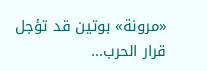«مرونة» بوتين قد تؤجل قرار الحرب...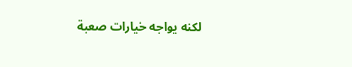لكنه يواجه خيارات صعبة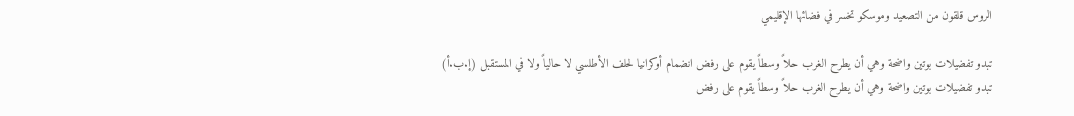الروس قلقون من التصعيد وموسكو تخسر في فضائها الإقليمي

تبدو تفضيلات بوتين واضحة وهي أن يطرح الغرب حلاً وسطاً يقوم على رفض انضمام أوكرانيا لحلف الأطلسي لا حالياً ولا في المستقبل (إ.ب.أ)
تبدو تفضيلات بوتين واضحة وهي أن يطرح الغرب حلاً وسطاً يقوم على رفض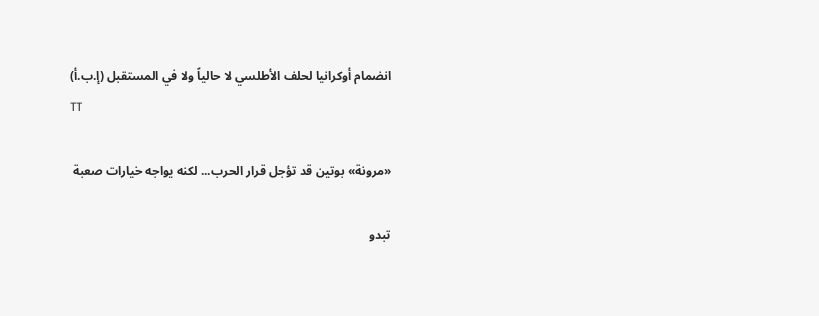انضمام أوكرانيا لحلف الأطلسي لا حالياً ولا في المستقبل (إ.ب.أ)
TT

«مرونة» بوتين قد تؤجل قرار الحرب... لكنه يواجه خيارات صعبة

تبدو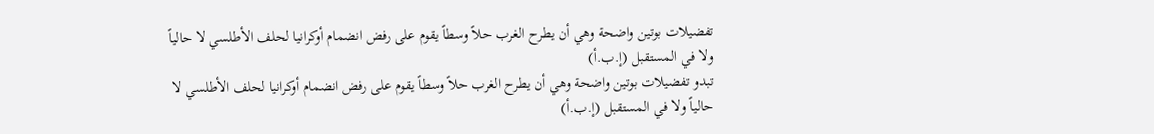تفضيلات بوتين واضحة وهي أن يطرح الغرب حلاً وسطاً يقوم على رفض انضمام أوكرانيا لحلف الأطلسي لا حالياً ولا في المستقبل (إ.ب.أ)
تبدو تفضيلات بوتين واضحة وهي أن يطرح الغرب حلاً وسطاً يقوم على رفض انضمام أوكرانيا لحلف الأطلسي لا حالياً ولا في المستقبل (إ.ب.أ)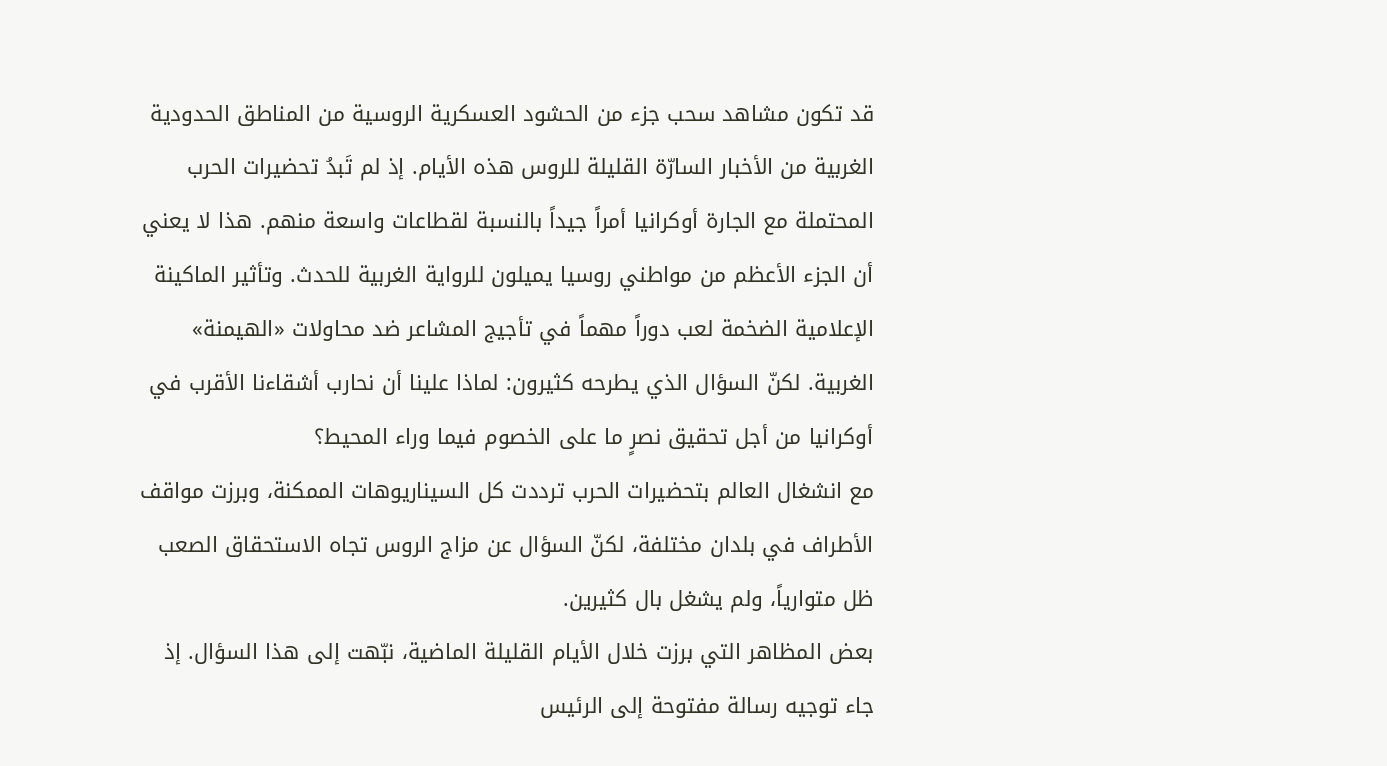قد تكون مشاهد سحب جزء من الحشود العسكرية الروسية من المناطق الحدودية الغربية من الأخبار السارّة القليلة للروس هذه الأيام. إذ لم تَبدُ تحضيرات الحرب المحتملة مع الجارة أوكرانيا أمراً جيداً بالنسبة لقطاعات واسعة منهم. هذا لا يعني أن الجزء الأعظم من مواطني روسيا يميلون للرواية الغربية للحدث. وتأثير الماكينة الإعلامية الضخمة لعب دوراً مهماً في تأجيج المشاعر ضد محاولات «الهيمنة» الغربية. لكنّ السؤال الذي يطرحه كثيرون: لماذا علينا أن نحارب أشقاءنا الأقرب في أوكرانيا من أجل تحقيق نصرٍ ما على الخصوم فيما وراء المحيط؟
مع انشغال العالم بتحضيرات الحرب ترددت كل السيناريوهات الممكنة، وبرزت مواقف الأطراف في بلدان مختلفة، لكنّ السؤال عن مزاج الروس تجاه الاستحقاق الصعب ظل متوارياً، ولم يشغل بال كثيرين.
بعض المظاهر التي برزت خلال الأيام القليلة الماضية، نبّهت إلى هذا السؤال. إذ جاء توجيه رسالة مفتوحة إلى الرئيس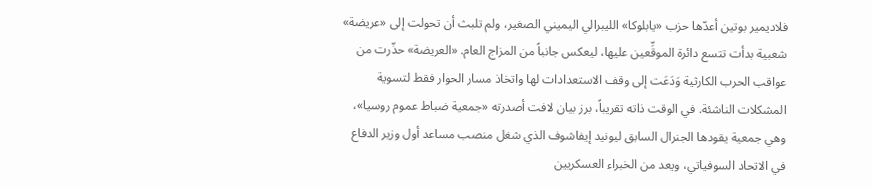فلاديمير بوتين أعدّها حزب «يابلوكا» الليبرالي اليميني الصغير، ولم تلبث أن تحولت إلى «عريضة» شعبية بدأت تتسع دائرة الموقِّعين عليها، ليعكس جانباً من المزاج العام. «العريضة» حذّرت من عواقب الحرب الكارثية وَدَعَت إلى وقف الاستعدادات لها واتخاذ مسار الحوار فقط لتسوية المشكلات الناشئة. في الوقت ذاته تقريباً، برز بيان لافت أصدرته «جمعية ضباط عموم روسيا»، وهي جمعية يقودها الجنرال السابق ليونيد إيفاشوف الذي شغل منصب مساعد أول وزير الدفاع في الاتحاد السوفياتي، ويعد من الخبراء العسكريين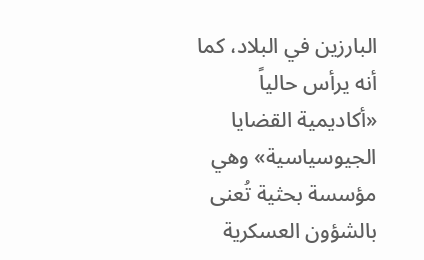البارزين في البلاد، كما أنه يرأس حالياً «أكاديمية القضايا الجيوسياسية» وهي مؤسسة بحثية تُعنى بالشؤون العسكرية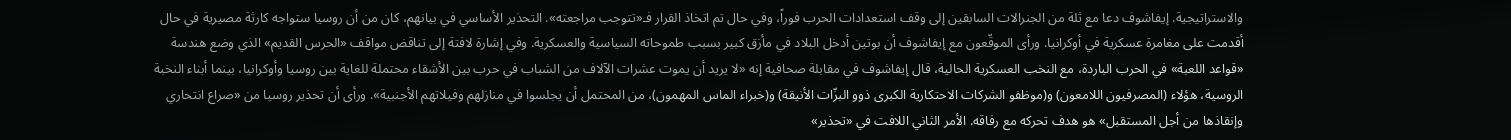والاستراتيجية. إيفاشوف دعا مع ثلة من الجنرالات السابقين إلى وقف استعدادات الحرب فوراً، وفي حال تم اتخاذ القرار فـ«تتوجب مراجعته». التحذير الأساسي في بيانهم، كان من أن روسيا ستواجه كارثة مصيرية في حال أقدمت على مغامرة عسكرية في أوكرانيا. ورأى الموقّعون مع إيفاشوف أن بوتين أدخل البلاد في مأزق كبير بسبب طموحاته السياسية والعسكرية. وفي إشارة لافتة إلى تناقض مواقف «الحرس القديم» الذي وضع هندسة «قواعد اللعبة» في الحرب الباردة، مع النخب العسكرية الحالية، قال إيفاشوف في مقابلة صحافية إنه «لا يريد أن يموت عشرات الآلاف من الشباب في حرب بين الأشقاء محتملة للغاية بين روسيا وأوكرانيا، بينما أبناء النخبة الروسية، هؤلاء (المصرفيون اللامعون) و(موظفو الشركات الاحتكارية الكبرى ذوو البزّات الأنيقة) و(خبراء الماس المهمون)، من المحتمل أن يجلسوا في منازلهم وفيلاتهم الأجنبية». ورأى أن تحذير روسيا من «صراع انتحاري وإنقاذها من أجل المستقبل» هو هدف تحركه مع رفاقه. الأمر الثاني اللافت في «تحذير»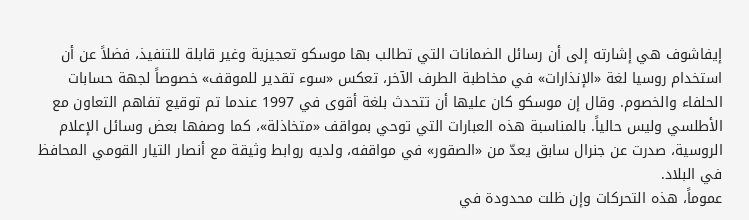إيفاشوف هي إشارته إلى أن رسائل الضمانات التي تطالب بها موسكو تعجيزية وغير قابلة للتنفيذ، فضلاً عن أن استخدام روسيا لغة «الإنذارات» في مخاطبة الطرف الآخر، تعكس «سوء تقدير للموقف» خصوصاً لجهة حسابات الحلفاء والخصوم. وقال إن موسكو كان عليها أن تتحدث بلغة أقوى في 1997 عندما تم توقيع تفاهم التعاون مع الأطلسي وليس حالياً. بالمناسبة هذه العبارات التي توحي بمواقف «متخاذلة»، كما وصفها بعض وسائل الإعلام الروسية، صدرت عن جنرال سابق يعدّ من «الصقور» في مواقفه، ولديه روابط وثيقة مع أنصار التيار القومي المحافظ في البلاد.
عموماً، هذه التحركات وإن ظلت محدودة في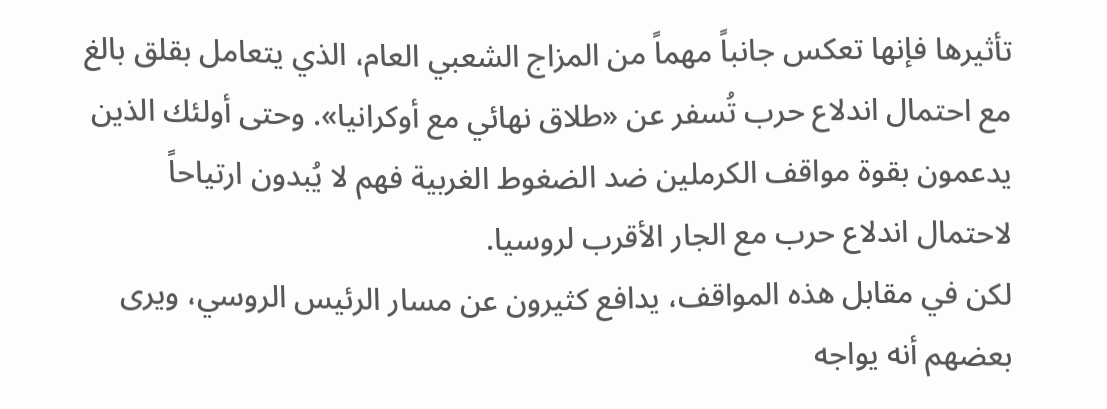تأثيرها فإنها تعكس جانباً مهماً من المزاج الشعبي العام، الذي يتعامل بقلق بالغ مع احتمال اندلاع حرب تُسفر عن «طلاق نهائي مع أوكرانيا». وحتى أولئك الذين يدعمون بقوة مواقف الكرملين ضد الضغوط الغربية فهم لا يُبدون ارتياحاً لاحتمال اندلاع حرب مع الجار الأقرب لروسيا.
لكن في مقابل هذه المواقف، يدافع كثيرون عن مسار الرئيس الروسي، ويرى بعضهم أنه يواجه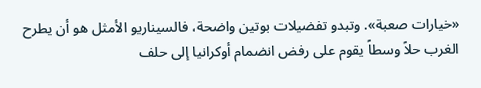«خيارات صعبة». وتبدو تفضيلات بوتين واضحة، فالسيناريو الأمثل هو أن يطرح الغرب حلاً وسطاً يقوم على رفض انضمام أوكرانيا إلى حلف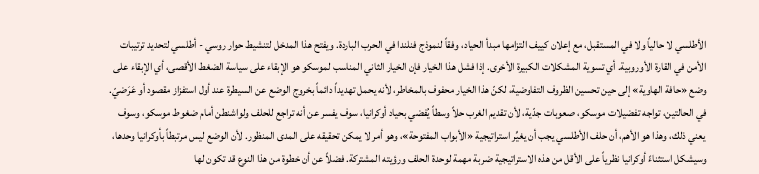الأطلسي لا حالياً ولا في المستقبل، مع إعلان كييف التزامها مبدأ الحياد، وفقاً لنموذج فنلندا في الحرب الباردة. ويفتح هذا المدخل لتنشيط حوار روسي - أطلسي لتحديد ترتيبات الأمن في القارة الأوروبية. أي تسوية المشكلات الكبيرة الأخرى. إذا فشل هذا الخيار فإن الخيار الثاني المناسب لموسكو هو الإبقاء على سياسة الضغط الأقصى، أي الإبقاء على وضع «حافة الهاوية» إلى حين تحسين الظروف التفاوضية، لكنّ هذا الخيار محفوف بالمخاطر، لأنه يحمل تهديداً دائماً بخروج الوضع عن السيطرة عند أول استفزاز مقصود أو عَرَضيّ.
في الحالتين، تواجه تفضيلات موسكو، صعوبات جدّية، لأن تقديم الغرب حلاً وسطاً يُفضي بحياد أوكرانيا، سوف يفسر عن أنه تراجع للحلف ولواشنطن أمام ضغوط موسكو، وسوف يعني ذلك، وهذا هو الأهم، أن حلف الأطلسي يجب أن يغيِّر استراتيجية «الأبواب المفتوحة»، وهو أمر لا يمكن تحقيقه على المدى المنظور. لأن الوضع ليس مرتبطاً بأوكرانيا وحدها، وسيشكل استثناءً أوكرانيا نظرياً على الأقل من هذه الاستراتيجية ضربة مهمة لوحدة الحلف ورؤيته المشتركة. فضلاً عن أن خطوة من هذا النوع قد تكون لها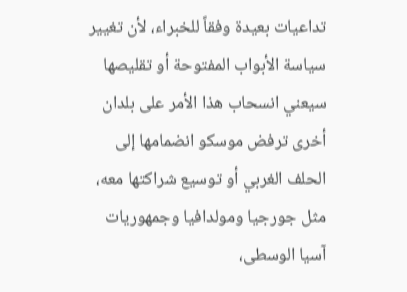تداعيات بعيدة وفقاً للخبراء، لأن تغيير سياسة الأبواب المفتوحة أو تقليصها سيعني انسحاب هذا الأمر على بلدان أخرى ترفض موسكو انضمامها إلى الحلف الغربي أو توسيع شراكتها معه، مثل جورجيا ومولدافيا وجمهوريات آسيا الوسطى،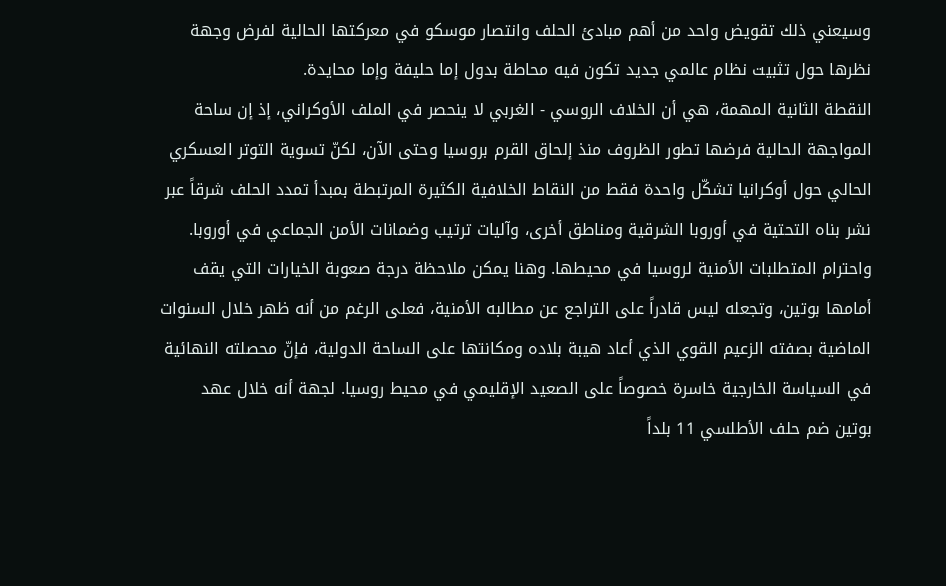وسيعني ذلك تقويض واحد من أهم مبادئ الحلف وانتصار موسكو في معركتها الحالية لفرض وجهة نظرها حول تثبيت نظام عالمي جديد تكون فيه محاطة بدول إما حليفة وإما محايدة.
النقطة الثانية المهمة، هي أن الخلاف الروسي - الغربي لا ينحصر في الملف الأوكراني، إذ إن ساحة المواجهة الحالية فرضها تطور الظروف منذ إلحاق القرم بروسيا وحتى الآن، لكنّ تسوية التوتر العسكري الحالي حول أوكرانيا تشكّل واحدة فقط من النقاط الخلافية الكثيرة المرتبطة بمبدأ تمدد الحلف شرقاً عبر نشر بناه التحتية في أوروبا الشرقية ومناطق أخرى، وآليات ترتيب وضمانات الأمن الجماعي في أوروبا. واحترام المتطلبات الأمنية لروسيا في محيطها. وهنا يمكن ملاحظة درجة صعوبة الخيارات التي يقف أمامها بوتين، وتجعله ليس قادراً على التراجع عن مطالبه الأمنية، فعلى الرغم من أنه ظهر خلال السنوات الماضية بصفته الزعيم القوي الذي أعاد هيبة بلاده ومكانتها على الساحة الدولية، فإنّ محصلته النهائية في السياسة الخارجية خاسرة خصوصاً على الصعيد الإقليمي في محيط روسيا. لجهة أنه خلال عهد بوتين ضم حلف الأطلسي 11 بلداً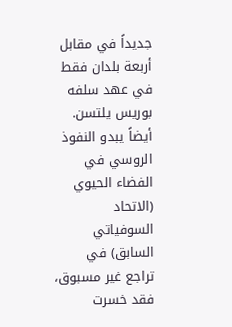جديداً في مقابل أربعة بلدان فقط في عهد سلفه بوريس يلتسن. أيضاً يبدو النفوذ الروسي في الفضاء الحيوي (الاتحاد السوفياتي السابق) في تراجع غير مسبوق، فقد خسرت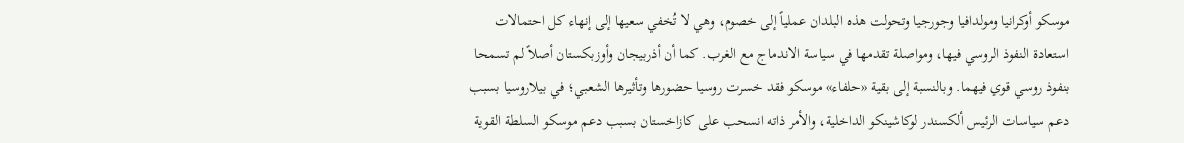موسكو أوكرانيا ومولدافيا وجورجيا وتحولت هذه البلدان عملياً إلى خصوم، وهي لا تُخفي سعيها إلى إنهاء كل احتمالات استعادة النفوذ الروسي فيها، ومواصلة تقدمها في سياسة الاندماج مع الغرب. كما أن أذربيجان وأوزبكستان أصلاً لم تسمحا بنفوذ روسي قوي فيهما. وبالنسبة إلى بقية «حلفاء» موسكو فقد خسرت روسيا حضورها وتأثيرها الشعبي؛ في بيلاروسيا بسبب دعم سياسات الرئيس ألكسندر لوكاشينكو الداخلية، والأمر ذاته انسحب على كازاخستان بسبب دعم موسكو السلطة القوية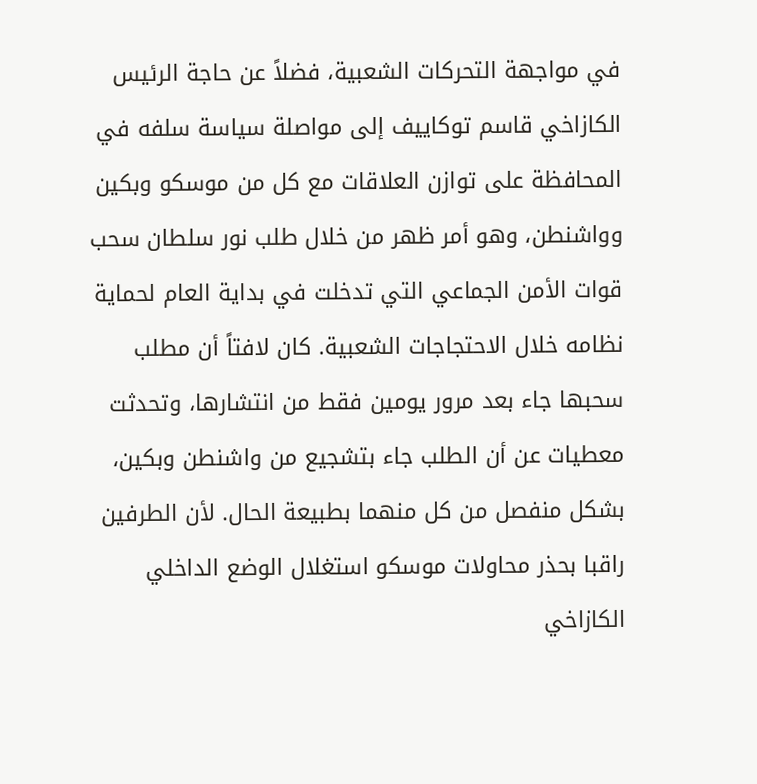في مواجهة التحركات الشعبية، فضلاً عن حاجة الرئيس الكازاخي قاسم توكاييف إلى مواصلة سياسة سلفه في المحافظة على توازن العلاقات مع كل من موسكو وبكين وواشنطن، وهو أمر ظهر من خلال طلب نور سلطان سحب قوات الأمن الجماعي التي تدخلت في بداية العام لحماية نظامه خلال الاحتجاجات الشعبية. كان لافتاً أن مطلب سحبها جاء بعد مرور يومين فقط من انتشارها، وتحدثت معطيات عن أن الطلب جاء بتشجيع من واشنطن وبكين، بشكل منفصل من كل منهما بطبيعة الحال. لأن الطرفين راقبا بحذر محاولات موسكو استغلال الوضع الداخلي الكازاخي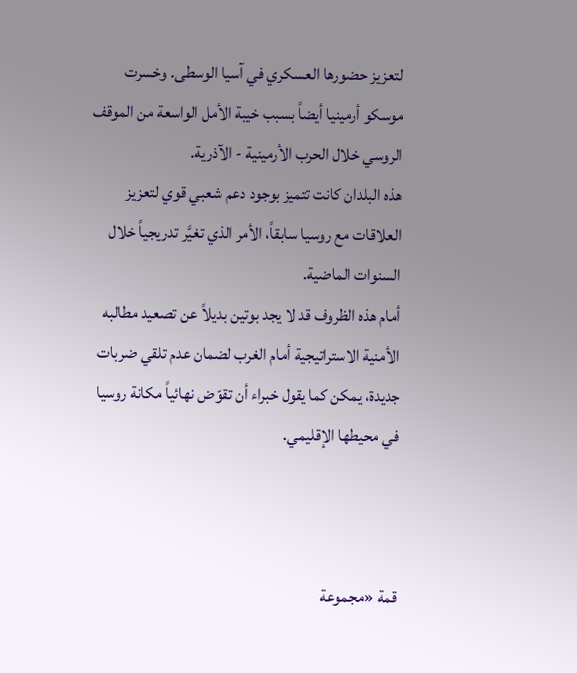لتعزيز حضورها العسكري في آسيا الوسطى. وخسرت موسكو أرمينيا أيضاً بسبب خيبة الأمل الواسعة من الموقف الروسي خلال الحرب الأرمينية - الآذرية.
هذه البلدان كانت تتميز بوجود دعم شعبي قوي لتعزيز العلاقات مع روسيا سابقاً، الأمر الذي تغيَّر تدريجياً خلال السنوات الماضية.
أمام هذه الظروف قد لا يجد بوتين بديلاً عن تصعيد مطالبه الأمنية الاستراتيجية أمام الغرب لضمان عدم تلقي ضربات جديدة، يمكن كما يقول خبراء أن تقوّض نهائياً مكانة روسيا في محيطها الإقليمي.



قمة «مجموعة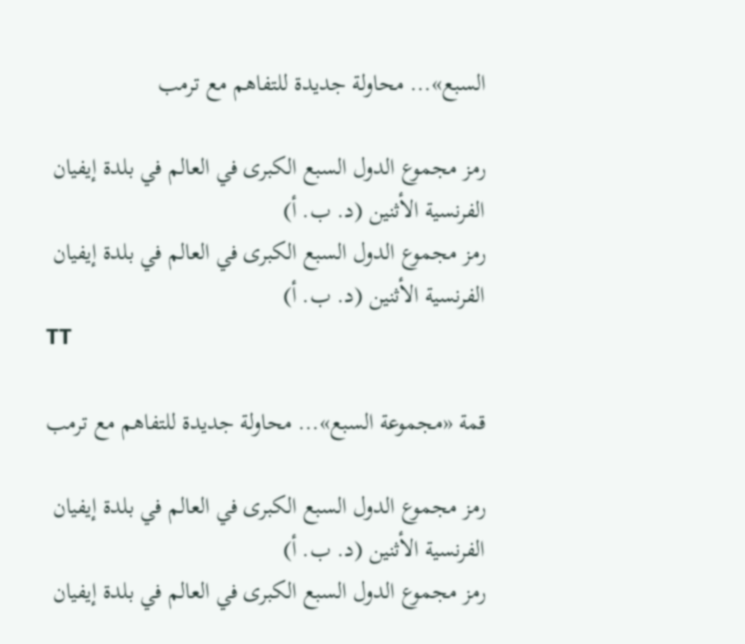السبع»... محاولة جديدة للتفاهم مع ترمب

رمز مجموع الدول السبع الكبرى في العالم في بلدة إيفيان الفرنسية الأثنين (د. ب. أ)
رمز مجموع الدول السبع الكبرى في العالم في بلدة إيفيان الفرنسية الأثنين (د. ب. أ)
TT

قمة «مجموعة السبع»... محاولة جديدة للتفاهم مع ترمب

رمز مجموع الدول السبع الكبرى في العالم في بلدة إيفيان الفرنسية الأثنين (د. ب. أ)
رمز مجموع الدول السبع الكبرى في العالم في بلدة إيفيان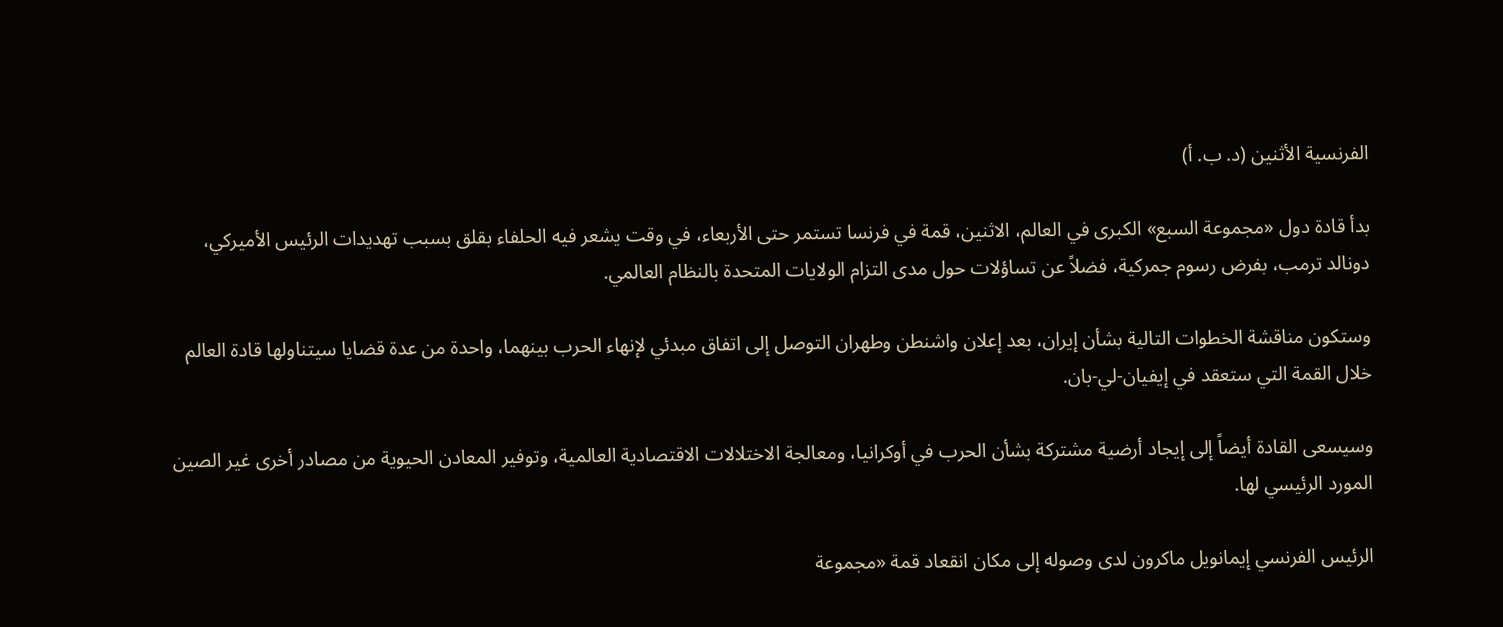الفرنسية الأثنين (د. ب. أ)

بدأ قادة دول «مجموعة السبع» الكبرى في العالم، الاثنين، قمة في فرنسا تستمر حتى الأربعاء، في وقت يشعر فيه الحلفاء بقلق بسبب تهديدات الرئيس الأميركي، دونالد ترمب، بفرض رسوم جمركية، فضلاً عن تساؤلات حول مدى التزام الولايات المتحدة بالنظام العالمي.

وستكون مناقشة الخطوات التالية بشأن إيران، بعد إعلان واشنطن وطهران التوصل إلى اتفاق مبدئي لإنهاء الحرب بينهما، واحدة من عدة قضايا سيتناولها قادة العالم خلال القمة التي ستعقد في إيفيان-لي-بان.

وسيسعى القادة أيضاً إلى إيجاد أرضية مشتركة بشأن الحرب في أوكرانيا، ومعالجة الاختلالات الاقتصادية العالمية، وتوفير المعادن الحيوية من مصادر أخرى غير الصين المورد الرئيسي لها.

الرئيس الفرنسي إيمانويل ماكرون لدى وصوله إلى مكان انقعاد قمة «مجموعة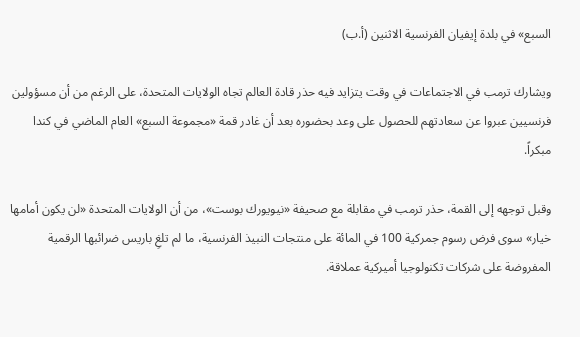السبع» في بلدة إيفيان الفرنسية الاثنين (أ.ب)

ويشارك ترمب في الاجتماعات في وقت يتزايد فيه حذر قادة العالم تجاه الولايات المتحدة، على الرغم من أن مسؤولين فرنسيين عبروا عن سعادتهم للحصول على وعد بحضوره بعد أن غادر قمة «مجموعة السبع» العام الماضي في كندا مبكراً.

وقبل توجهه إلى القمة، حذر ترمب ‌في مقابلة مع صحيفة «نيويورك بوست»، من أن ‌الولايات المتحدة «لن يكون أمامها خيار» سوى فرض رسوم جمركية 100 في المائة على منتجات النبيذ الفرنسية، ما لم تلغِ باريس ضرائبها الرقمية المفروضة على شركات تكنولوجيا أميركية عملاقة.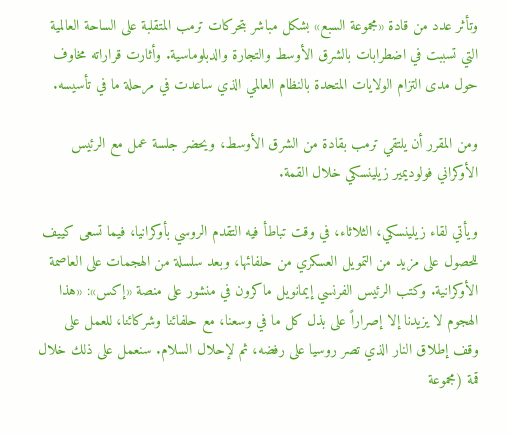وتأثر عدد من قادة «مجموعة السبع» بشكل مباشر بتحركات ترمب المتقلبة على الساحة العالمية التي تسببت في اضطرابات بالشرق الأوسط والتجارة والدبلوماسية. وأثارت قراراته مخاوف حول مدى التزام الولايات المتحدة بالنظام العالمي الذي ساعدت في مرحلة ما في تأسيسه.

ومن المقرر أن يلتقي ترمب بقادة من الشرق الأوسط، ويحضر جلسة عمل مع الرئيس الأوكراني فولوديمير زيلينسكي خلال القمة.

ويأتي لقاء زيلينسكي، الثلاثاء، في وقت تباطأ فيه التقدم الروسي بأوكرانيا، فيما تسعى كييف للحصول على مزيد من التمويل العسكري من حلفائها، وبعد سلسلة من الهجمات ‌على العاصمة الأوكرانية. وكتب الرئيس الفرنسي إيمانويل ماكرون في منشور على ‌منصة «إكس»: «هذا الهجوم لا يزيدنا إلا إصراراً على بذل كل ما في وسعنا، مع حلفائنا وشركائنا، للعمل على وقف إطلاق ‌النار الذي تصر روسيا على رفضه، ثم لإحلال السلام. سنعمل على ذلك خلال قمة (مجموعة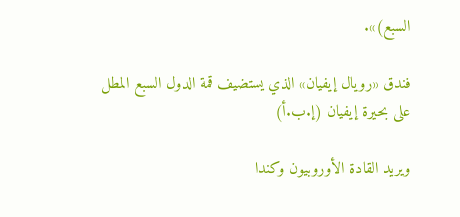السبع)».

فندق «رويال إيفيان» الذي يستضيف قمة الدول السبع المطل على بحيرة إيفيان (إ.ب.أ)

ويريد القادة الأوروبيون وكندا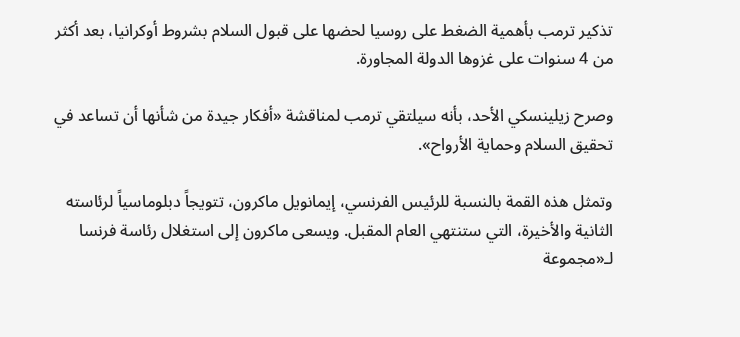تذكير ترمب بأهمية الضغط على روسيا لحضها على قبول السلام بشروط أوكرانيا، بعد أكثر من 4 سنوات على غزوها الدولة المجاورة.

وصرح زيلينسكي الأحد، بأنه سيلتقي ترمب لمناقشة «أفكار جيدة من شأنها أن تساعد في تحقيق السلام وحماية الأرواح».

وتمثل هذه القمة بالنسبة للرئيس الفرنسي، إيمانويل ماكرون، تتويجاً دبلوماسياً لرئاسته الثانية والأخيرة، التي ستنتهي العام المقبل. ويسعى ماكرون إلى استغلال رئاسة فرنسا لـ«مجموعة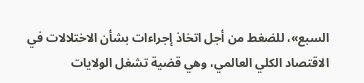السبع»، للضغط من أجل اتخاذ إجراءات بشأن الاختلالات في الاقتصاد الكلي العالمي، وهي قضية تشغل الولايات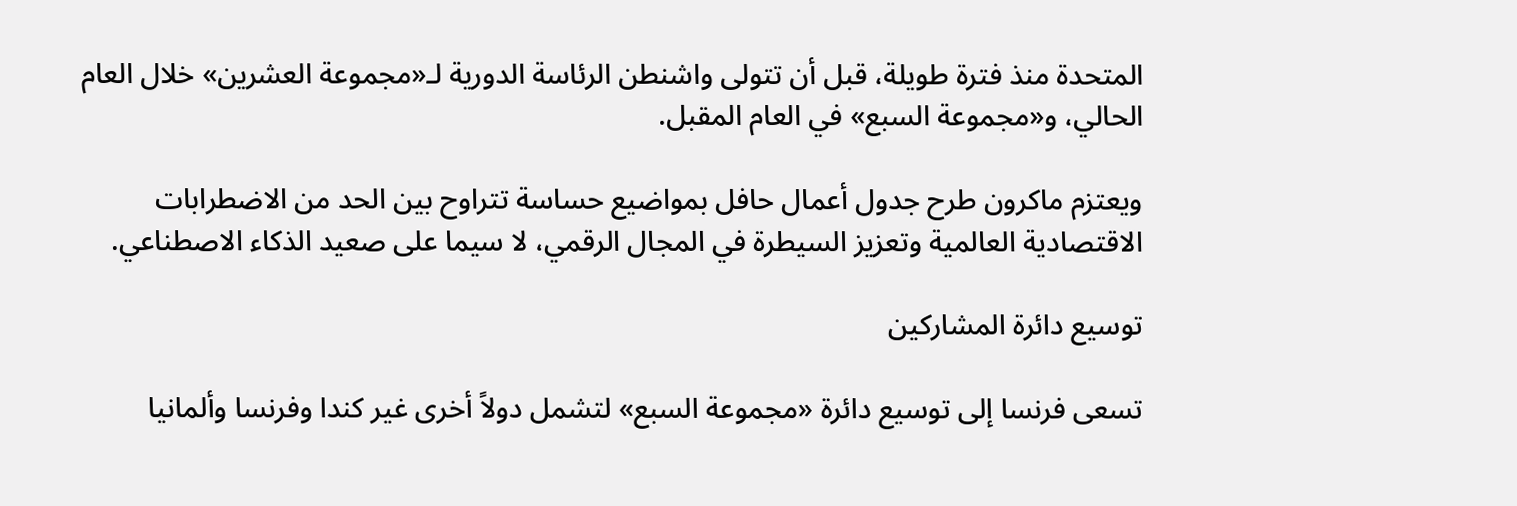المتحدة منذ فترة طويلة، قبل أن تتولى واشنطن الرئاسة الدورية لـ«مجموعة العشرين» خلال العام الحالي، و«مجموعة السبع» في العام المقبل.

ويعتزم ماكرون طرح جدول أعمال حافل بمواضيع حساسة تتراوح بين الحد من الاضطرابات الاقتصادية العالمية وتعزيز السيطرة في المجال الرقمي، لا سيما على صعيد الذكاء الاصطناعي.

توسيع دائرة المشاركين

تسعى فرنسا إلى توسيع دائرة «مجموعة السبع» لتشمل دولاً أخرى غير كندا وفرنسا وألمانيا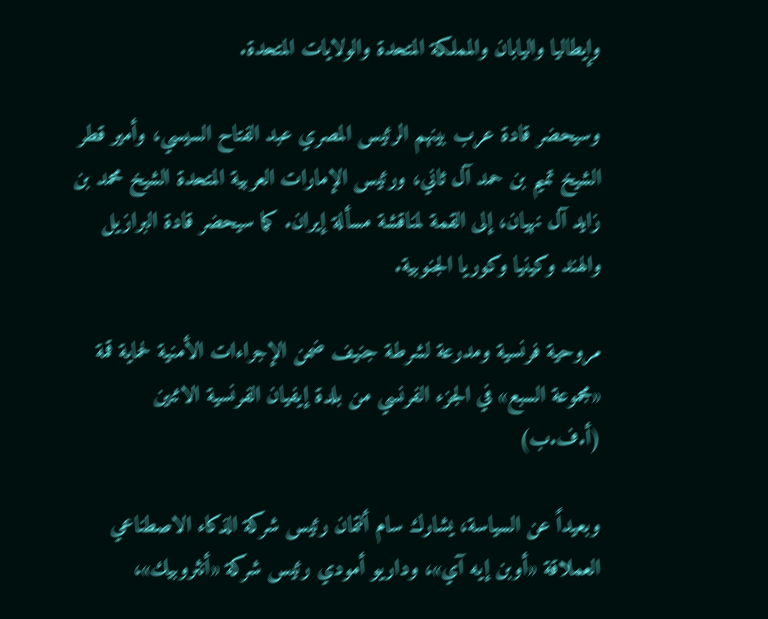وإيطاليا واليابان والمملكة المتحدة والولايات المتحدة.

وسيحضر قادة عرب بينهم الرئيس المصري عبد الفتاح السيسي، وأمير قطر الشيخ تميم بن حمد آل ثاني، ورئيس الإمارات العربية المتحدة الشيخ محمد بن زايد آل نهيان، إلى القمة لمناقشة مسألة إيران. كما سيحضر قادة البرازيل والهند وكينيا وكوريا الجنوبية.

مروحية فرنسية ومدرعة لشرطة جنيف ضمن الإجراءات الأمنية لحماية قمة «مجموعة السبع» في الجزء الفرنسي من بلدة إيفيان الفرنسية الاثنين (أ.ف.ب)

وبعيداً عن السياسة، يشارك سام ألتمان رئيس شركة الذكاء الاصطناعي العملاقة «أوبن إيه آي»، وداريو أمودي رئيس شركة «أنثروبيك»،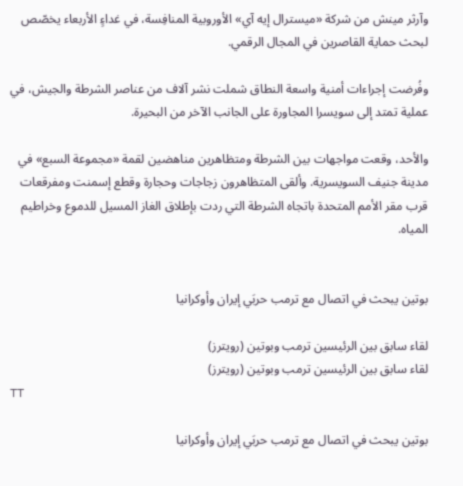وآرثر مينش من شركة «ميسترال إيه آي» الأوروبية المنافِسة، في غداءٍ الأربعاء يخصّص لبحث حماية القاصرين في المجال الرقمي.

وفُرضت إجراءات أمنية واسعة النطاق شملت نشر آلاف من عناصر الشرطة والجيش، في عملية تمتد إلى سويسرا المجاورة على الجانب الآخر من البحيرة.

والأحد، وقعت مواجهات بين الشرطة ومتظاهرين مناهضين لقمة «مجموعة السبع» في مدينة جنيف السويسرية. وألقى المتظاهرون زجاجات وحجارة وقطع إسمنت ومفرقعات قرب مقر الأمم المتحدة باتجاه الشرطة التي ردت بإطلاق الغاز المسيل للدموع وخراطيم المياه.


بوتين يبحث في اتصال مع ترمب حربَي إيران وأوكرانيا

لقاء سابق بين الرئيسين ترمب وبوتين (رويترز)
لقاء سابق بين الرئيسين ترمب وبوتين (رويترز)
TT

بوتين يبحث في اتصال مع ترمب حربَي إيران وأوكرانيا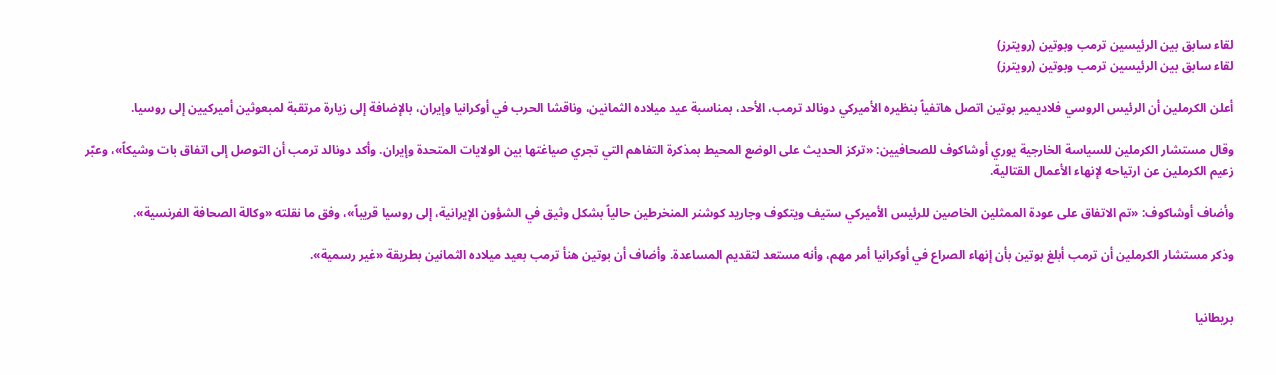لقاء سابق بين الرئيسين ترمب وبوتين (رويترز)
لقاء سابق بين الرئيسين ترمب وبوتين (رويترز)

أعلن الكرملين أن الرئيس الروسي فلاديمير بوتين اتصل هاتفياً بنظيره الأميركي دونالد ترمب، الأحد، بمناسبة عيد ميلاده الثمانين، وناقشا الحرب في أوكرانيا وإيران، بالإضافة إلى زيارة مرتقبة لمبعوثين أميركيين إلى روسيا.

وقال مستشار الكرملين للسياسة الخارجية يوري أوشاكوف للصحافيين: «تركز الحديث على الوضع المحيط بمذكرة التفاهم التي تجري صياغتها بين الولايات المتحدة وإيران. وأكد دونالد ترمب أن التوصل إلى اتفاق بات وشيكاً»، وعبّر زعيم الكرملين عن ارتياحه لإنهاء الأعمال القتالية.

وأضاف أوشاكوف: «تم الاتفاق على عودة الممثلين الخاصين للرئيس الأميركي ستيف ويتكوف وجاريد كوشنر المنخرطين حالياً بشكل وثيق في الشؤون الإيرانية، إلى روسيا قريباً»، وفق ما نقلته «وكالة الصحافة الفرنسية».

وذكر مستشار الكرملين أن ترمب أبلغ بوتين بأن إنهاء الصراع في أوكرانيا أمر مهم، وأنه مستعد لتقديم المساعدة. وأضاف أن بوتين هنأ ترمب بعيد ميلاده الثمانين بطريقة «غير رسمية».


بريطانيا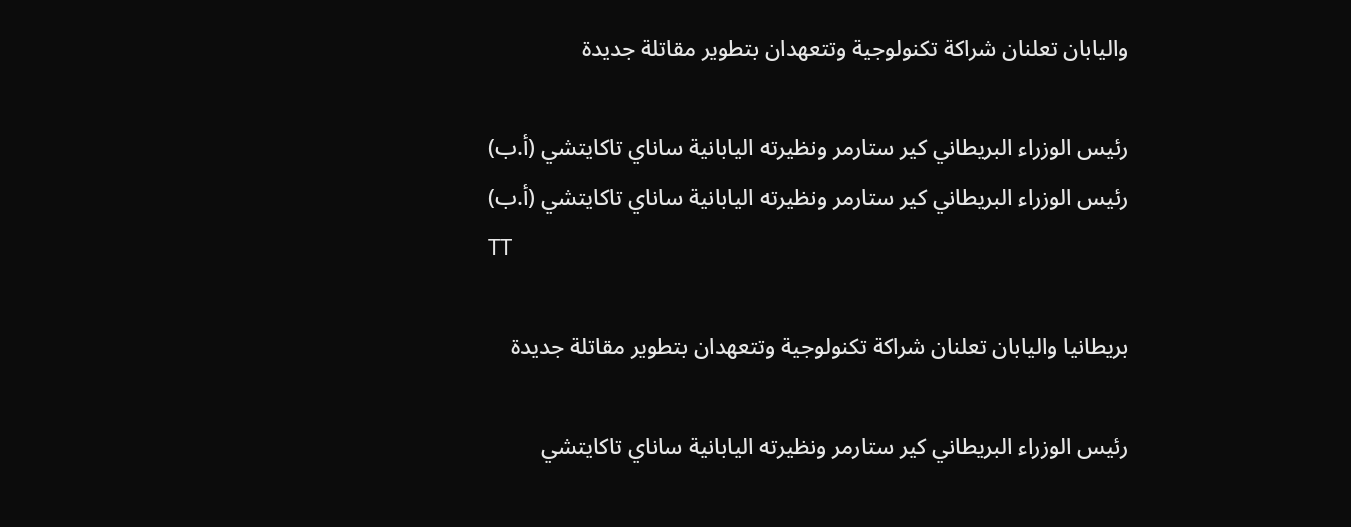واليابان تعلنان شراكة تكنولوجية وتتعهدان بتطوير مقاتلة جديدة

رئيس الوزراء البريطاني كير ستارمر ونظيرته اليابانية ساناي تاكايتشي (أ.ب)
رئيس الوزراء البريطاني كير ستارمر ونظيرته اليابانية ساناي تاكايتشي (أ.ب)
TT

بريطانيا واليابان تعلنان شراكة تكنولوجية وتتعهدان بتطوير مقاتلة جديدة

رئيس الوزراء البريطاني كير ستارمر ونظيرته اليابانية ساناي تاكايتشي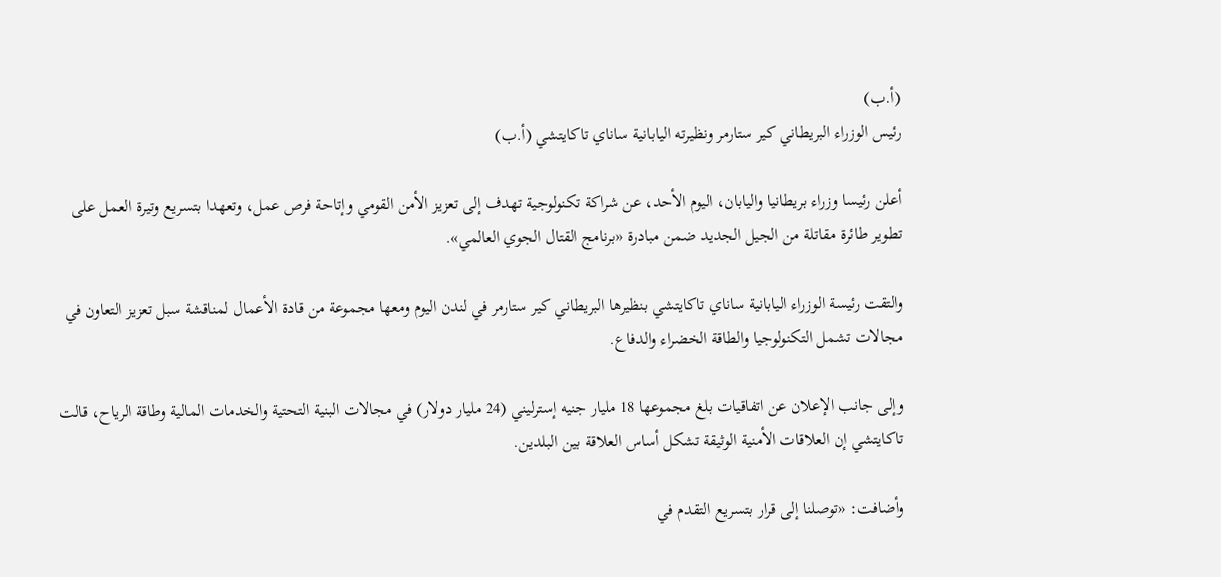(أ.ب)
رئيس الوزراء البريطاني كير ستارمر ونظيرته اليابانية ساناي تاكايتشي (أ.ب)

أعلن رئيسا وزراء بريطانيا واليابان، اليوم الأحد، عن شراكة تكنولوجية تهدف إلى تعزيز الأمن القومي وإتاحة فرص عمل، وتعهدا بتسريع وتيرة العمل على تطوير طائرة مقاتلة من الجيل الجديد ضمن مبادرة «برنامج القتال الجوي العالمي».

والتقت رئيسة الوزراء اليابانية ساناي تاكايتشي بنظيرها البريطاني كير ستارمر في لندن اليوم ومعها مجموعة من قادة الأعمال لمناقشة سبل تعزيز التعاون في مجالات تشمل التكنولوجيا والطاقة الخضراء والدفاع.

وإلى جانب الإعلان عن اتفاقيات بلغ مجموعها 18 مليار جنيه إسترليني (24 مليار دولار) في مجالات البنية التحتية والخدمات المالية وطاقة الرياح، قالت تاكايتشي إن العلاقات الأمنية الوثيقة تشكل أساس العلاقة بين البلدين.

وأضافت: «توصلنا إلى قرار بتسريع التقدم في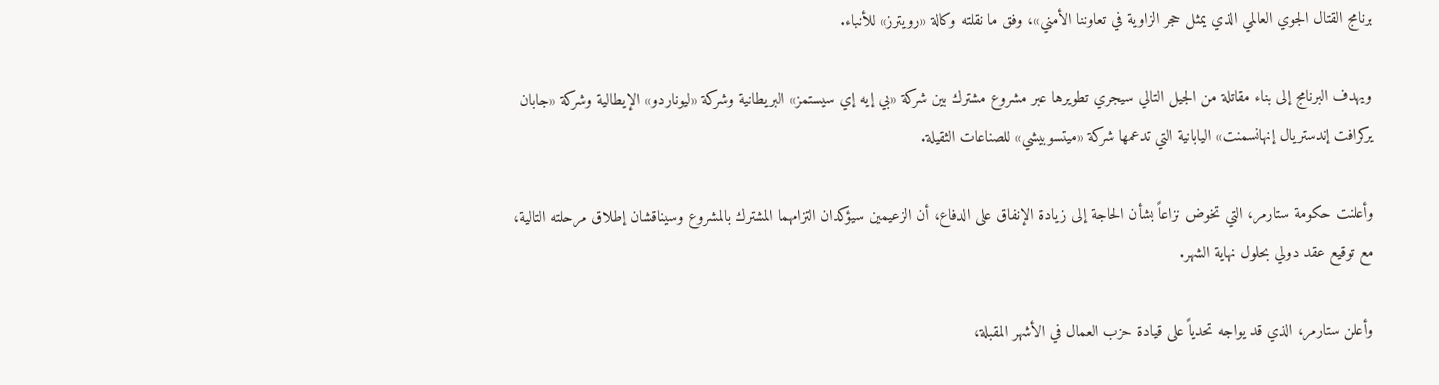برنامج القتال الجوي العالمي الذي يمثل حجر الزاوية في تعاوننا الأمني»، وفق ما نقلته وكالة «رويترز» للأنباء.

ويهدف البرنامج إلى بناء مقاتلة من الجيل التالي سيجري تطويرها عبر مشروع مشترك بين شركة «بي إيه إي سيستمز» البريطانية وشركة «ليوناردو» الإيطالية وشركة «جابان يركرافت إندستريال إنهانسمنت» اليابانية التي تدعمها شركة «ميتسوبيشي» للصناعات الثقيلة.

وأعلنت حكومة ستارمر، التي تخوض نزاعاً بشأن الحاجة إلى زيادة الإنفاق على الدفاع، أن الزعيمين سيؤكدان التزامهما المشترك بالمشروع وسيناقشان إطلاق مرحلته التالية، مع توقيع عقد دولي بحلول نهاية الشهر.

وأعلن ستارمر، الذي قد يواجه تحدياً على قيادة حزب العمال في الأشهر المقبلة،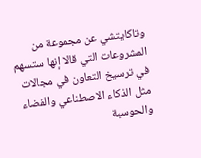وتاكايتشي عن مجموعة من المشروعات التي قالا إنها ستسهم في ترسيخ التعاون في مجالات مثل الذكاء الاصطناعي والفضاء والحوسبة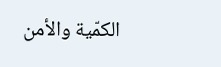الكمّية والأمن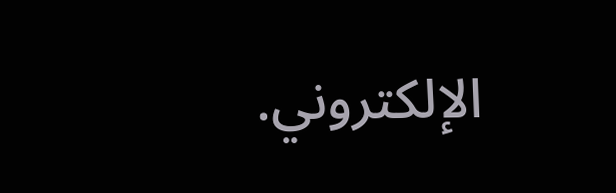الإلكتروني.